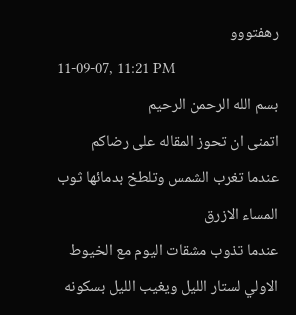رهفتووو
11-09-07, 11:21 PM
بسم الله الرحمن الرحيم
اتمنى ان تحوز المقاله على رضاكم
عندما تغرب الشمس وتلطخ بدمائها ثوب المساء الازرق
عندما تذوب مشقات اليوم مع الخيوط الاولي لستار الليل ويغيب الليل بسكونه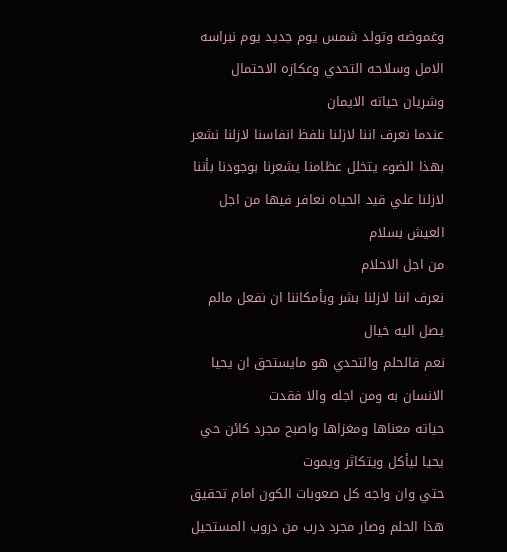وغموضه وتولد شمس يوم جديد يوم نبراسه الامل وسلاحه التحدي وعكازه الاحتمال وشريان حياته الايمان
عندما نعرف اننا لازلنا نلفظ انفاسنا لازلنا نشعر بهذا الضوء يتخلل عظامنا يشعرنا بوجودنا بأننا لازلنا علي قيد الحياه نعافر فيها من اجل العيش بسلام
من اجل الاحلام
نعرف اننا لازلنا بشر وبأمكاننا ان نفعل مالم يصل اليه خيال
نعم فالحلم والتحدي هو مايستحق ان يحيا الانسان به ومن اجله والا فقدت
حياته معناها ومغزاها واصبح مجرد كائن حي يحيا ليأكل ويتكاثر ويموت
حتي وان واجه كل صعوبات الكون امام تحقيق هذا الحلم وصار مجرد درب من دروب المستحيل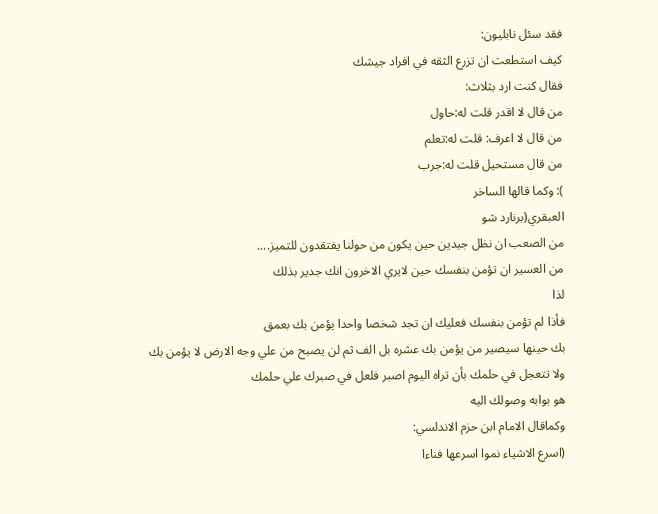فقد سئل نابليون:
كيف استطعت ان تزرع الثقه في افراد جيشك
فقال كنت ارد بثلاث:
من قال لا اقدر قلت له:حاول
من قال لا اعرف: قلت له:تعلم
من قال مستحيل قلت له:جرب
): وكما قالها الساخر
العبقري(برنارد شو
من الصعب ان نظل جيدين حين يكون من حولنا يفتقدون للتميز....
من العسير ان تؤمن بنفسك حين لايري الاخرون انك جدير بذلك
لذا
فأذا لم تؤمن بنفسك فعليك ان تجد شخصا واحدا يؤمن بك بعمق
بك حينها سيصير من يؤمن بك عشره بل الف ثم لن يصبح من علي وجه الارض لا يؤمن بك
ولا تتعجل في حلمك بأن تراه اليوم اصبر فلعل في صبرك علي حلمك
هو بوابه وصولك اليه
وكماقال الامام ابن حزم الاندلسي:
(اسرع الاشياء نموا اسرعها فناءا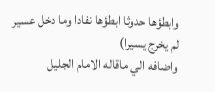وابطؤها حدوثا ابطؤها نفادا وما دخل عسير لم يخرج يسيرا)
واضافه الي ماقاله الامام الجليل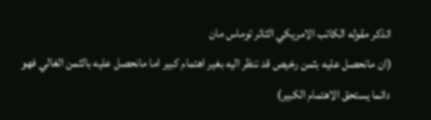اتذكر مقوله الكاتب الامريكي الثائر توماس مان
(ان مانحصل عليه بثمن رخيص قد ننظر اليه بغير اهتمام كبير اما مانحصل عليه بالثمن الغالي فهو دائما يستحق الاهتمام الكبير)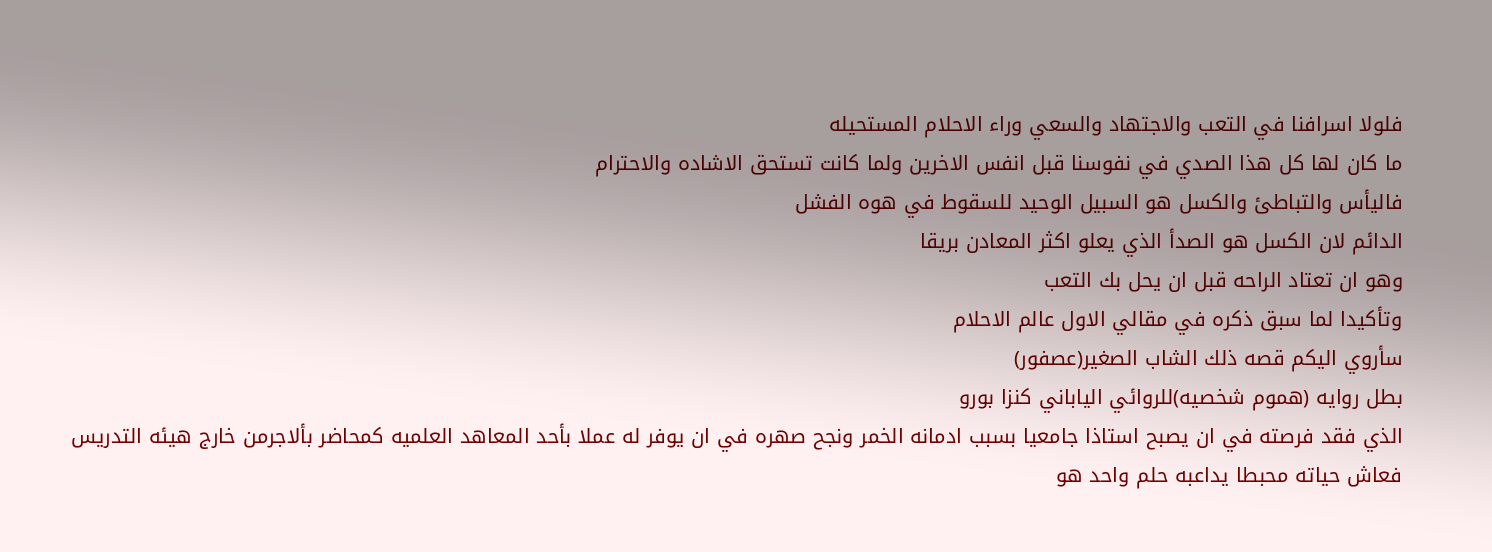فلولا اسرافنا في التعب والاجتهاد والسعي وراء الاحلام المستحيله
ما كان لها كل هذا الصدي في نفوسنا قبل انفس الاخرين ولما كانت تستحق الاشاده والاحترام
فاليأس والتباطئ والكسل هو السبيل الوحيد للسقوط في هوه الفشل
الدائم لان الكسل هو الصدأ الذي يعلو اكثر المعادن بريقا
وهو ان تعتاد الراحه قبل ان يحل بك التعب
وتأكيدا لما سبق ذكره في مقالي الاول عالم الاحلام
سأروي اليكم قصه ذلك الشاب الصغير(عصفور)
بطل روايه (هموم شخصيه)للروائي الياباني كنزا بورو
الذي فقد فرصته في ان يصبح استاذا جامعيا بسبب ادمانه الخمر ونجح صهره في ان يوفر له عملا بأحد المعاهد العلميه كمحاضر بألاجرمن خارج هيئه التدريس
فعاش حياته محبطا يداعبه حلم واحد هو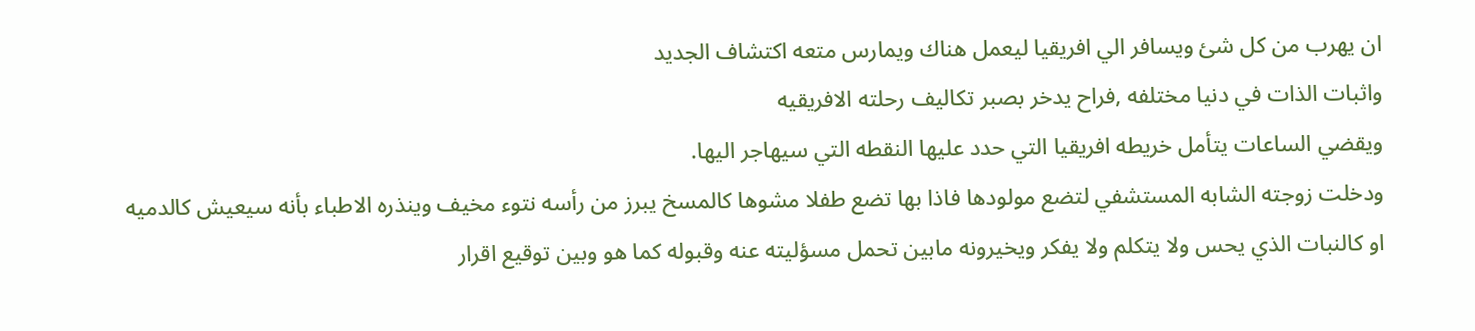ان يهرب من كل شئ ويسافر الي افريقيا ليعمل هناك ويمارس متعه اكتشاف الجديد
واثبات الذات في دنيا مختلفه ,فراح يدخر بصبر تكاليف رحلته الافريقيه
ويقضي الساعات يتأمل خريطه افريقيا التي حدد عليها النقطه التي سيهاجر اليها.
ودخلت زوجته الشابه المستشفي لتضع مولودها فاذا بها تضع طفلا مشوها كالمسخ يبرز من رأسه نتوء مخيف وينذره الاطباء بأنه سيعيش كالدميه
او كالنبات الذي يحس ولا يتكلم ولا يفكر ويخيرونه مابين تحمل مسؤليته عنه وقبوله كما هو وبين توقيع اقرار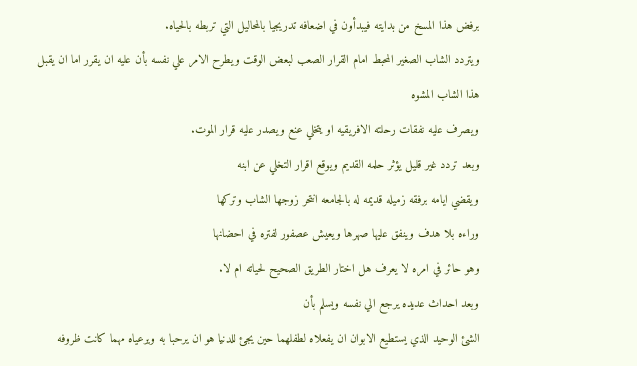برفض هذا المسخ من بدايته فيبدأون في اضعافه تدريجيا بالمحاليل التي تربطه بالحياه.
ويتردد الشاب الصغير المحبط امام القرار الصعب لبعض الوقت ويطرح الامر علي نفسه بأن عليه ان يقرر اما ان يقبل هذا الشاب المشوه
ويصرف عليه نفقات رحلته الافريقيه او يتخلي عنع ويصدر عليه قرار الموت.
وبعد تردد غير قليل يؤثر حلمه القديم ويوقع اقرار التخلي عن ابنه
ويقضي ايامه برفقه زميله قديمه له بالجامعه انتحر زوجها الشاب وتركها
وراءه بلا هدف وينفق عليها صهرها ويعيش عصفور لفتره في احضانها
وهو حائر في امره لا يعرف هل اختار الطريق الصحيح لحياته ام لا.
وبعد احداث عديده يرجع الي نفسه ويسلم بأن
الشئ الوحيد الذي يستطيع الابوان ان يفعلاه لطفلهما حين يجئ للدنيا هو ان يرحبا به ويرعياه مهما كانت ظروفه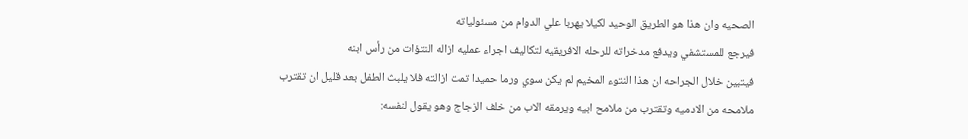الصحيه وان هذا هو الطريق الوحيد لكيلا يهربا علي الدوام من مسئولياته
فيرجع للمستشفي ويدفع مدخراته للرحله الافريقيه لتكاليف اجراء عمليه ازاله النتؤات من رأس ابنه
فيتبين خلال الجراحه ان هذا النتوء المخيم لم يكن سوي ورما حميدا تمت ازالته فلا يلبث الطفل بعد قليل ان تقترب ملامحه من الادميه وتقترب من ملامح ابيه ويرمقه الاب من خلف الزجاج وهو يقول لنفسه: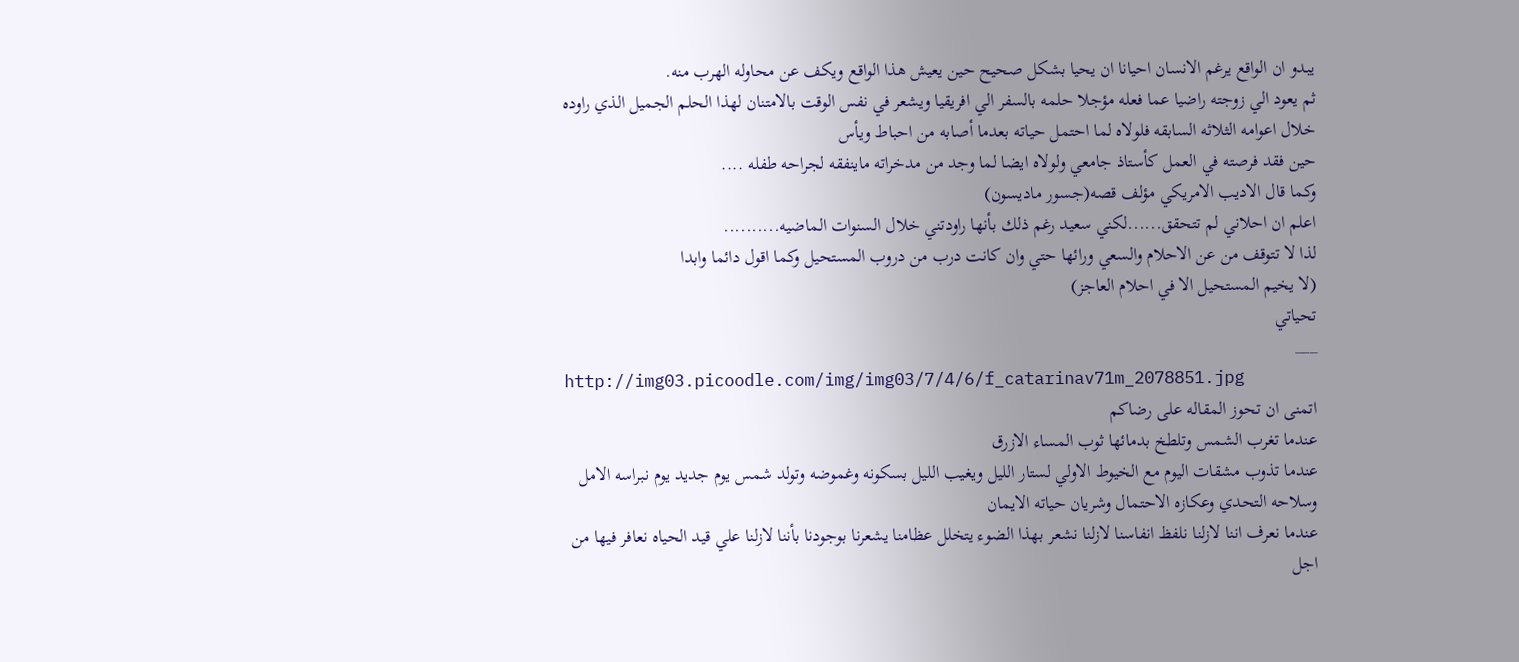يبدو ان الواقع يرغم الانسان احيانا ان يحيا بشكل صحيح حين يعيش هذا الواقع ويكف عن محاوله الهرب منه.
ثم يعود الي زوجته راضيا عما فعله مؤجلا حلمه بالسفر الي افريقيا ويشعر في نفس الوقت بالامتنان لهذا الحلم الجميل الذي راوده خلال اعوامه الثلاثه السابقه فلولاه لما احتمل حياته بعدما أصابه من احباط ويأس
حين فقد فرصته في العمل كأستاذ جامعي ولولاه ايضا لما وجد من مدخراته ماينفقه لجراحه طفله ....
وكما قال الاديب الامريكي مؤلف قصه(جسور ماديسون)
اعلم ان احلاني لم تتحقق......لكني سعيد رغم ذلك بأنها راودتني خلال السنوات الماضيه..........
لذا لا تتوقف من عن الاحلام والسعي ورائها حتي وان كانت درب من دروب المستحيل وكما اقول دائما وابدا
(لا يخيم المستحيل الا في احلام العاجز)
تحياتي
___
http://img03.picoodle.com/img/img03/7/4/6/f_catarinav71m_2078851.jpg
اتمنى ان تحوز المقاله على رضاكم
عندما تغرب الشمس وتلطخ بدمائها ثوب المساء الازرق
عندما تذوب مشقات اليوم مع الخيوط الاولي لستار الليل ويغيب الليل بسكونه وغموضه وتولد شمس يوم جديد يوم نبراسه الامل وسلاحه التحدي وعكازه الاحتمال وشريان حياته الايمان
عندما نعرف اننا لازلنا نلفظ انفاسنا لازلنا نشعر بهذا الضوء يتخلل عظامنا يشعرنا بوجودنا بأننا لازلنا علي قيد الحياه نعافر فيها من اجل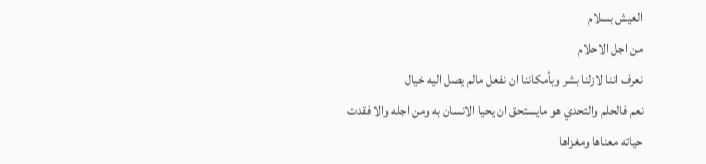العيش بسلام
من اجل الاحلام
نعرف اننا لازلنا بشر وبأمكاننا ان نفعل مالم يصل اليه خيال
نعم فالحلم والتحدي هو مايستحق ان يحيا الانسان به ومن اجله والا فقدت
حياته معناها ومغزاها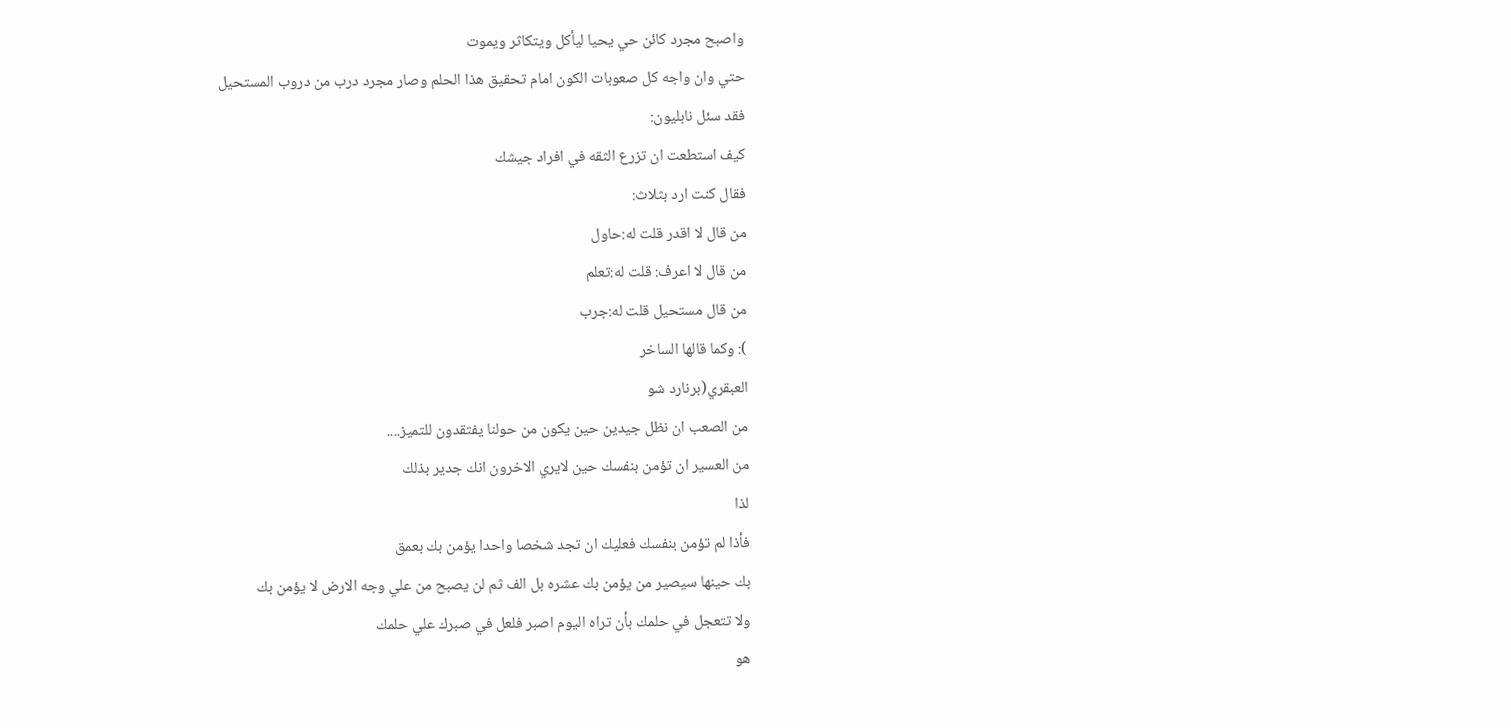واصبح مجرد كائن حي يحيا ليأكل ويتكاثر ويموت
حتي وان واجه كل صعوبات الكون امام تحقيق هذا الحلم وصار مجرد درب من دروب المستحيل
فقد سئل نابليون:
كيف استطعت ان تزرع الثقه في افراد جيشك
فقال كنت ارد بثلاث:
من قال لا اقدر قلت له:حاول
من قال لا اعرف: قلت له:تعلم
من قال مستحيل قلت له:جرب
): وكما قالها الساخر
العبقري(برنارد شو
من الصعب ان نظل جيدين حين يكون من حولنا يفتقدون للتميز....
من العسير ان تؤمن بنفسك حين لايري الاخرون انك جدير بذلك
لذا
فأذا لم تؤمن بنفسك فعليك ان تجد شخصا واحدا يؤمن بك بعمق
بك حينها سيصير من يؤمن بك عشره بل الف ثم لن يصبح من علي وجه الارض لا يؤمن بك
ولا تتعجل في حلمك بأن تراه اليوم اصبر فلعل في صبرك علي حلمك
هو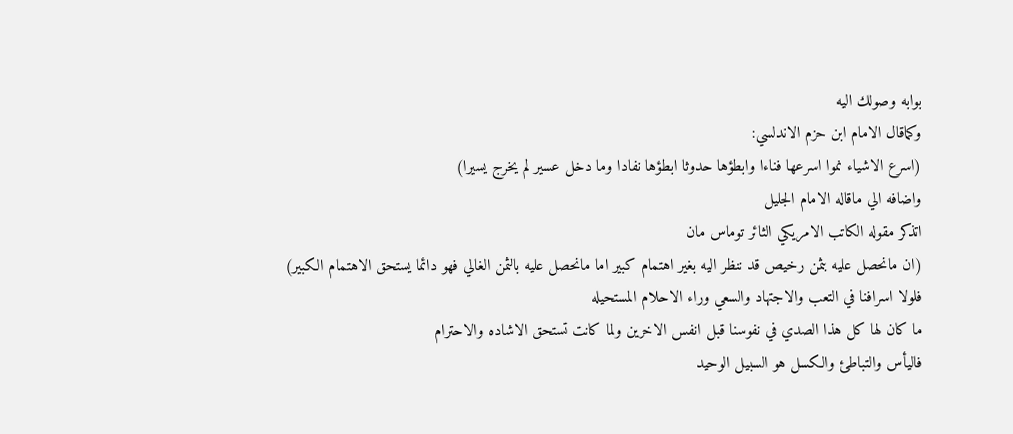بوابه وصولك اليه
وكماقال الامام ابن حزم الاندلسي:
(اسرع الاشياء نموا اسرعها فناءا وابطؤها حدوثا ابطؤها نفادا وما دخل عسير لم يخرج يسيرا)
واضافه الي ماقاله الامام الجليل
اتذكر مقوله الكاتب الامريكي الثائر توماس مان
(ان مانحصل عليه بثمن رخيص قد ننظر اليه بغير اهتمام كبير اما مانحصل عليه بالثمن الغالي فهو دائما يستحق الاهتمام الكبير)
فلولا اسرافنا في التعب والاجتهاد والسعي وراء الاحلام المستحيله
ما كان لها كل هذا الصدي في نفوسنا قبل انفس الاخرين ولما كانت تستحق الاشاده والاحترام
فاليأس والتباطئ والكسل هو السبيل الوحيد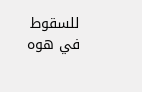للسقوط في هوه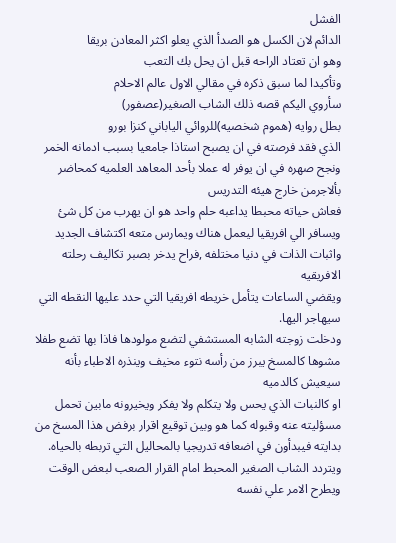الفشل
الدائم لان الكسل هو الصدأ الذي يعلو اكثر المعادن بريقا
وهو ان تعتاد الراحه قبل ان يحل بك التعب
وتأكيدا لما سبق ذكره في مقالي الاول عالم الاحلام
سأروي اليكم قصه ذلك الشاب الصغير(عصفور)
بطل روايه (هموم شخصيه)للروائي الياباني كنزا بورو
الذي فقد فرصته في ان يصبح استاذا جامعيا بسبب ادمانه الخمر ونجح صهره في ان يوفر له عملا بأحد المعاهد العلميه كمحاضر بألاجرمن خارج هيئه التدريس
فعاش حياته محبطا يداعبه حلم واحد هو ان يهرب من كل شئ ويسافر الي افريقيا ليعمل هناك ويمارس متعه اكتشاف الجديد
واثبات الذات في دنيا مختلفه ,فراح يدخر بصبر تكاليف رحلته الافريقيه
ويقضي الساعات يتأمل خريطه افريقيا التي حدد عليها النقطه التي سيهاجر اليها.
ودخلت زوجته الشابه المستشفي لتضع مولودها فاذا بها تضع طفلا مشوها كالمسخ يبرز من رأسه نتوء مخيف وينذره الاطباء بأنه سيعيش كالدميه
او كالنبات الذي يحس ولا يتكلم ولا يفكر ويخيرونه مابين تحمل مسؤليته عنه وقبوله كما هو وبين توقيع اقرار برفض هذا المسخ من بدايته فيبدأون في اضعافه تدريجيا بالمحاليل التي تربطه بالحياه.
ويتردد الشاب الصغير المحبط امام القرار الصعب لبعض الوقت ويطرح الامر علي نفسه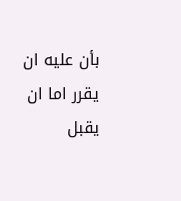بأن عليه ان يقرر اما ان يقبل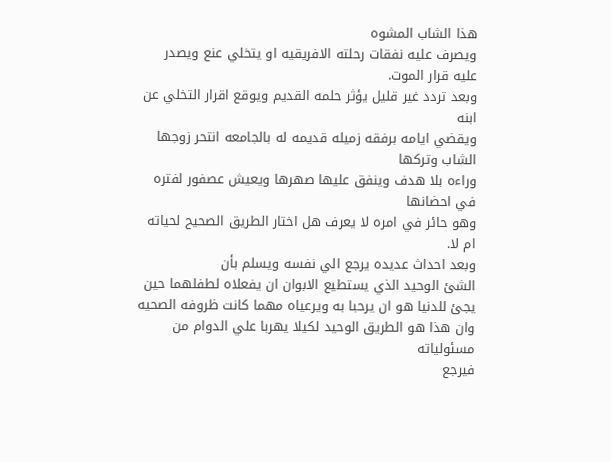هذا الشاب المشوه
ويصرف عليه نفقات رحلته الافريقيه او يتخلي عنع ويصدر عليه قرار الموت.
وبعد تردد غير قليل يؤثر حلمه القديم ويوقع اقرار التخلي عن ابنه
ويقضي ايامه برفقه زميله قديمه له بالجامعه انتحر زوجها الشاب وتركها
وراءه بلا هدف وينفق عليها صهرها ويعيش عصفور لفتره في احضانها
وهو حائر في امره لا يعرف هل اختار الطريق الصحيح لحياته ام لا.
وبعد احداث عديده يرجع الي نفسه ويسلم بأن
الشئ الوحيد الذي يستطيع الابوان ان يفعلاه لطفلهما حين يجئ للدنيا هو ان يرحبا به ويرعياه مهما كانت ظروفه الصحيه وان هذا هو الطريق الوحيد لكيلا يهربا علي الدوام من مسئولياته
فيرجع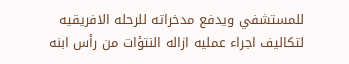للمستشفي ويدفع مدخراته للرحله الافريقيه لتكاليف اجراء عمليه ازاله النتؤات من رأس ابنه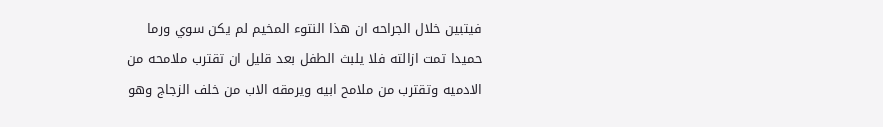فيتبين خلال الجراحه ان هذا النتوء المخيم لم يكن سوي ورما حميدا تمت ازالته فلا يلبث الطفل بعد قليل ان تقترب ملامحه من الادميه وتقترب من ملامح ابيه ويرمقه الاب من خلف الزجاج وهو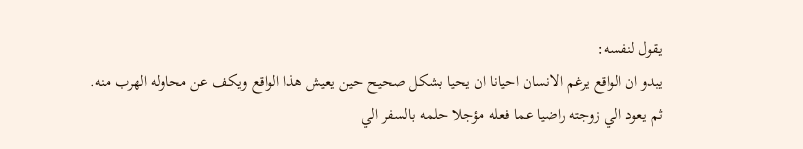يقول لنفسه:
يبدو ان الواقع يرغم الانسان احيانا ان يحيا بشكل صحيح حين يعيش هذا الواقع ويكف عن محاوله الهرب منه.
ثم يعود الي زوجته راضيا عما فعله مؤجلا حلمه بالسفر الي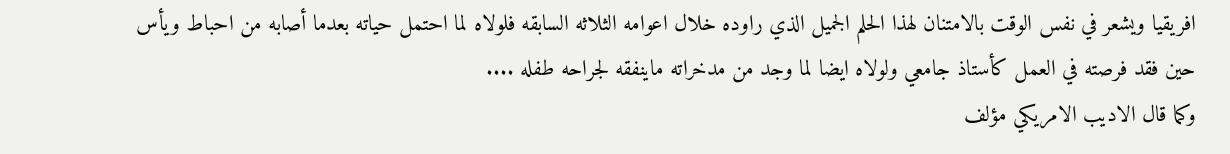افريقيا ويشعر في نفس الوقت بالامتنان لهذا الحلم الجميل الذي راوده خلال اعوامه الثلاثه السابقه فلولاه لما احتمل حياته بعدما أصابه من احباط ويأس
حين فقد فرصته في العمل كأستاذ جامعي ولولاه ايضا لما وجد من مدخراته ماينفقه لجراحه طفله ....
وكما قال الاديب الامريكي مؤلف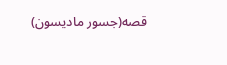قصه(جسور ماديسون)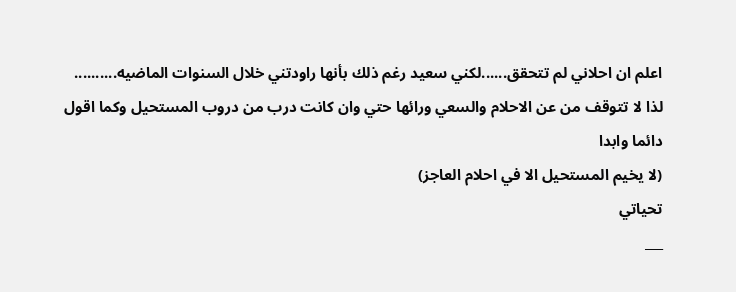اعلم ان احلاني لم تتحقق......لكني سعيد رغم ذلك بأنها راودتني خلال السنوات الماضيه..........
لذا لا تتوقف من عن الاحلام والسعي ورائها حتي وان كانت درب من دروب المستحيل وكما اقول دائما وابدا
(لا يخيم المستحيل الا في احلام العاجز)
تحياتي
___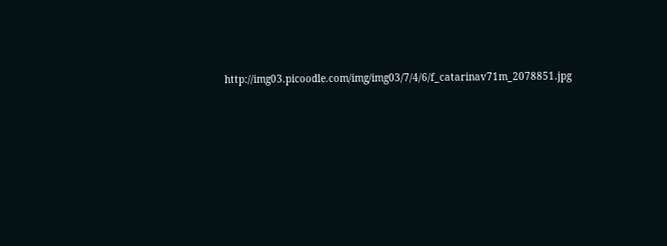http://img03.picoodle.com/img/img03/7/4/6/f_catarinav71m_2078851.jpg